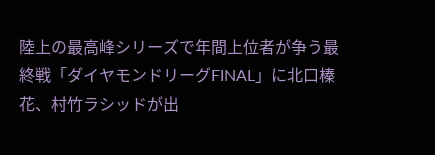陸上の最高峰シリーズで年間上位者が争う最終戦「ダイヤモンドリーグFINAL」に北口榛花、村竹ラシッドが出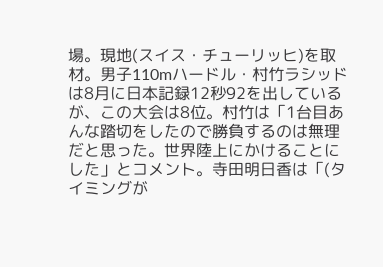場。現地(スイス・チューリッヒ)を取材。男子110mハードル・村竹ラシッドは8月に日本記録12秒92を出しているが、この大会は8位。村竹は「1台目あんな踏切をしたので勝負するのは無理だと思った。世界陸上にかけることにした」とコメント。寺田明日香は「(タイミングが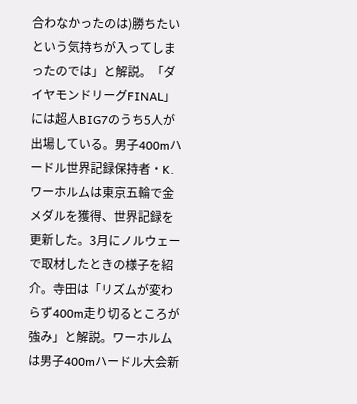合わなかったのは)勝ちたいという気持ちが入ってしまったのでは」と解説。「ダイヤモンドリーグFINAL」には超人BIG7のうち5人が出場している。男子400mハードル世界記録保持者・K.ワーホルムは東京五輪で金メダルを獲得、世界記録を更新した。3月にノルウェーで取材したときの様子を紹介。寺田は「リズムが変わらず400m走り切るところが強み」と解説。ワーホルムは男子400mハードル大会新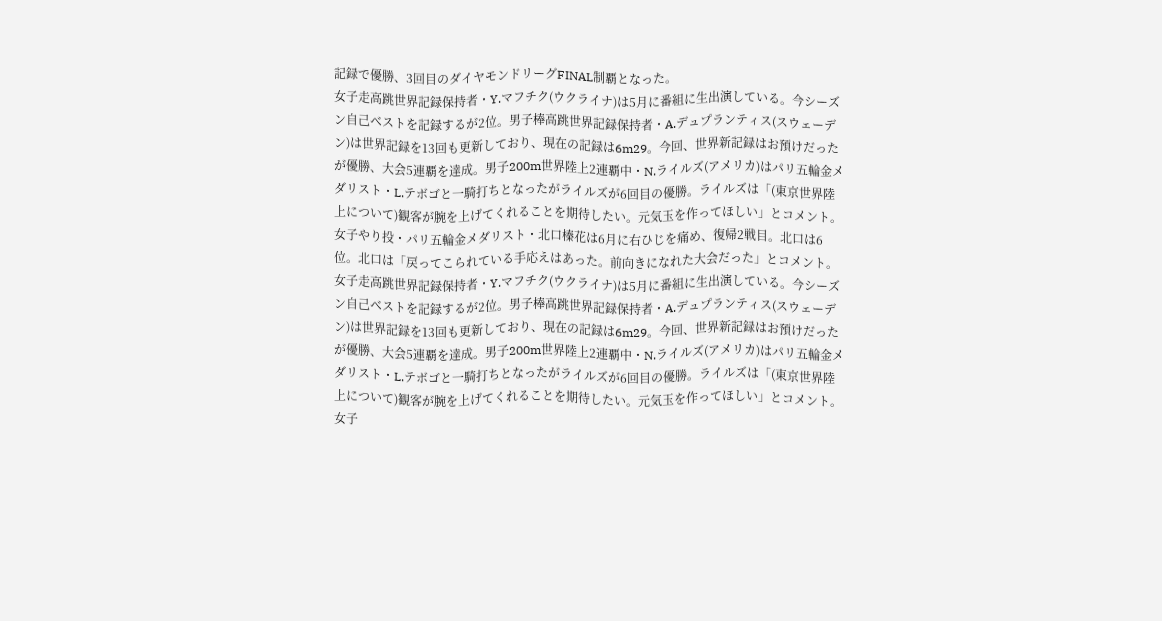記録で優勝、3回目のダイヤモンドリーグFINAL制覇となった。
女子走高跳世界記録保持者・Y.マフチク(ウクライナ)は5月に番組に生出演している。今シーズン自己ベストを記録するが2位。男子棒高跳世界記録保持者・A.デュプランティス(スウェーデン)は世界記録を13回も更新しており、現在の記録は6m29。今回、世界新記録はお預けだったが優勝、大会5連覇を達成。男子200m世界陸上2連覇中・N.ライルズ(アメリカ)はパリ五輪金メダリスト・L.テボゴと一騎打ちとなったがライルズが6回目の優勝。ライルズは「(東京世界陸上について)観客が腕を上げてくれることを期待したい。元気玉を作ってほしい」とコメント。女子やり投・パリ五輪金メダリスト・北口榛花は6月に右ひじを痛め、復帰2戦目。北口は6位。北口は「戻ってこられている手応えはあった。前向きになれた大会だった」とコメント。
女子走高跳世界記録保持者・Y.マフチク(ウクライナ)は5月に番組に生出演している。今シーズン自己ベストを記録するが2位。男子棒高跳世界記録保持者・A.デュプランティス(スウェーデン)は世界記録を13回も更新しており、現在の記録は6m29。今回、世界新記録はお預けだったが優勝、大会5連覇を達成。男子200m世界陸上2連覇中・N.ライルズ(アメリカ)はパリ五輪金メダリスト・L.テボゴと一騎打ちとなったがライルズが6回目の優勝。ライルズは「(東京世界陸上について)観客が腕を上げてくれることを期待したい。元気玉を作ってほしい」とコメント。女子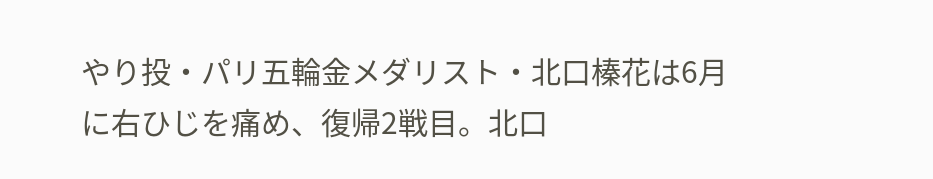やり投・パリ五輪金メダリスト・北口榛花は6月に右ひじを痛め、復帰2戦目。北口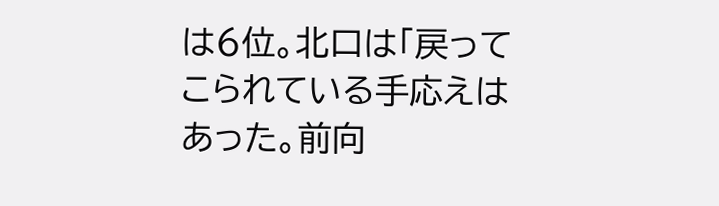は6位。北口は「戻ってこられている手応えはあった。前向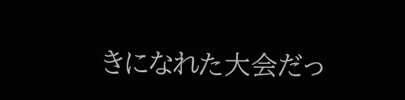きになれた大会だっ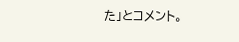た」とコメント。